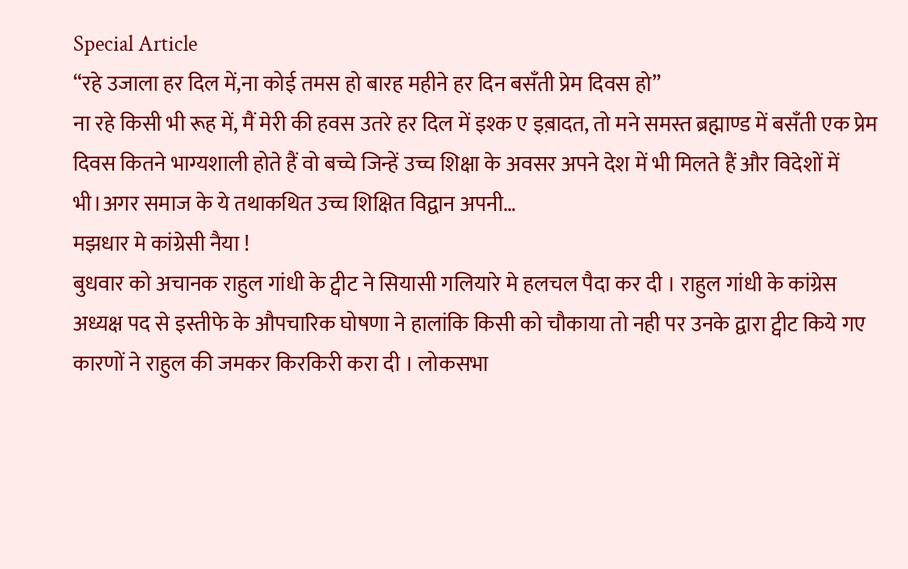Special Article
“रहे उजाला हर दिल में,ना कोई तमस हो बारह महीने हर दिन बसँती प्रेम दिवस हो”
ना रहे किसी भी रूह में, मैं मेरी की हवस उतरे हर दिल में इश्क ए इब़ादत, तो मने समस्त ब्रह्माण्ड में बसँती एक प्रेम दिवस कितने भाग्यशाली होते हैं वो बच्चे जिन्हें उच्च शिक्षा के अवसर अपने देश में भी मिलते हैं और विदेशों में भी।अगर समाज के ये तथाकथित उच्च शिक्षित विद्वान अपनी…
मझधार मे कांग्रेसी नैया !
बुधवार को अचानक राहुल गांधी के ट्वीट ने सियासी गलियारे मे हलचल पैदा कर दी । राहुल गांधी के कांग्रेस अध्यक्ष पद से इस्तीफे के औपचारिक घोषणा ने हालांकि किसी को चौकाया तो नही पर उनके द्वारा ट्वीट किये गए कारणों ने राहुल की जमकर किरकिरी करा दी । लोकसभा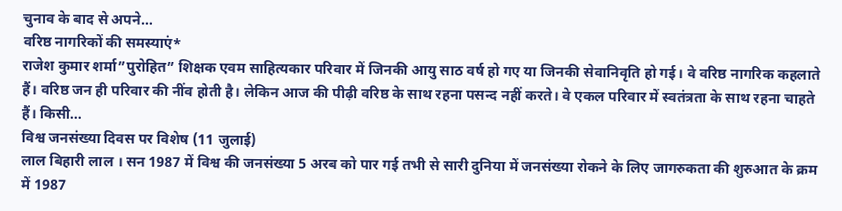चुनाव के बाद से अपने…
वरिष्ठ नागरिकों की समस्याएं*
राजेश कुमार शर्मा”पुरोहित” शिक्षक एवम साहित्यकार परिवार में जिनकी आयु साठ वर्ष हो गए या जिनकी सेवानिवृति हो गई। वे वरिष्ठ नागरिक कहलाते हैं। वरिष्ठ जन ही परिवार की नींव होती है। लेकिन आज की पीढ़ी वरिष्ठ के साथ रहना पसन्द नहीं करते। वे एकल परिवार में स्वतंत्रता के साथ रहना चाहते हैं। किसी…
विश्व जनसंख्या दिवस पर विशेष (11 जुलाई)
लाल बिहारी लाल । सन 1987 में विश्व की जनसंख्या 5 अरब को पार गई तभी से सारी दुनिया में जनसंख्या रोकने के लिए जागरुकता की शुरुआत के क्रम में 1987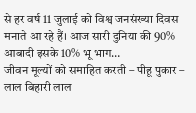से हर वर्ष 11 जुलाई को विश्व जनसंख्या दिवस मनाते आ रहे हैं। आज सारी दुनिया की 90% आबादी इसके 10% भू भाग…
जीवन मूल्यों को समाहित करती – पीहू पुकार – लाल बिहारी लाल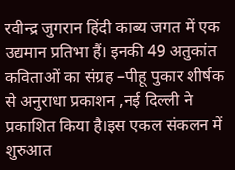रवीन्द्र जुगरान हिंदी काब्य जगत में एक उद्यमान प्रतिभा हैं। इनकी 49 अतुकांत कविताओं का संग्रह –पीहू पुकार शीर्षक से अनुराधा प्रकाशन ,नई दिल्ली ने प्रकाशित किया है।इस एकल संकलन में शुरुआत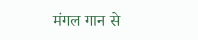मंगल गान से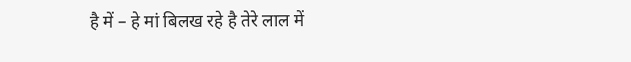है में – हे मां बिलख रहे है तेरे लाल में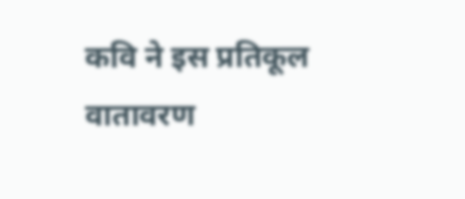कवि ने इस प्रतिकूल वातावरण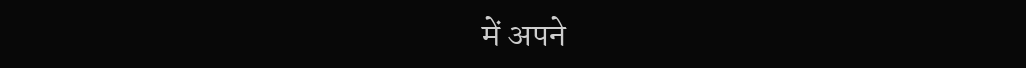में अपने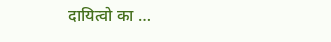दायित्वो का …